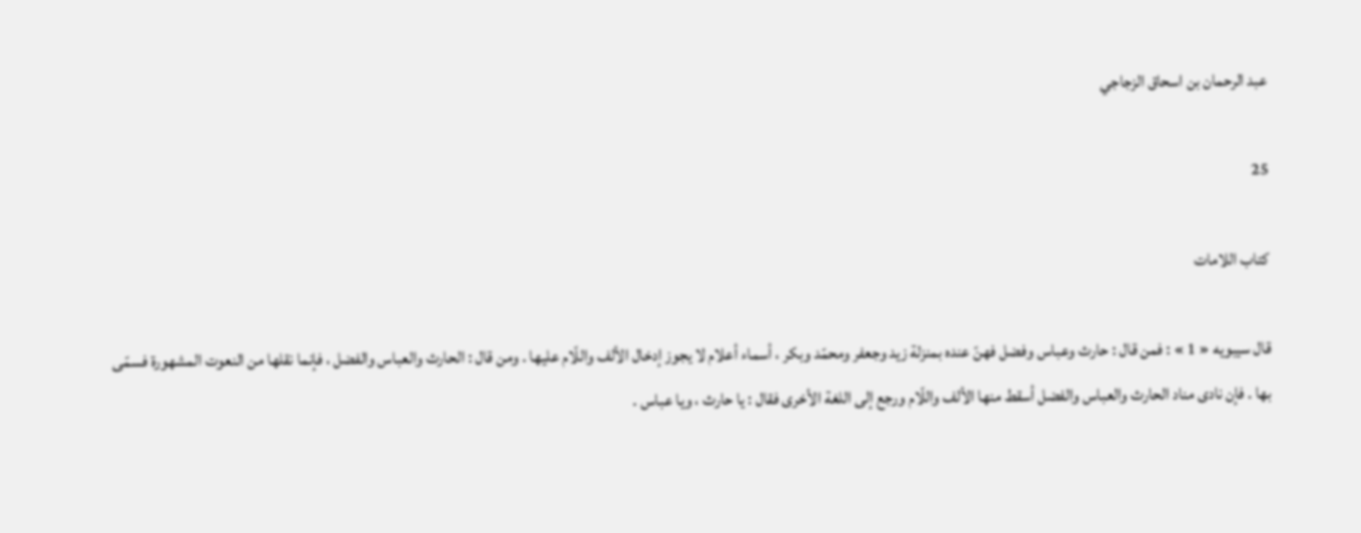عبد الرحمان بن اسحاق الزجاجي

25

كتاب اللامات

قال سيبويه « 1 » : فمن قال : حارث وعباس وفضل فهنّ عنده بمنزلة زيد وجعفر ومحمّد وبكر ، أسماء أعلام لا يجوز إدخال الألف واللّام عليها . ومن قال : الحارث والعباس والفضل ، فإنما نقلها من النعوت المشهورة فسمّى بها . فإن نادى مناد الحارث والعباس والفضل أسقط منها الألف واللّام ورجع إلى اللغة الأخرى فقال : يا حارث ، ويا عباس .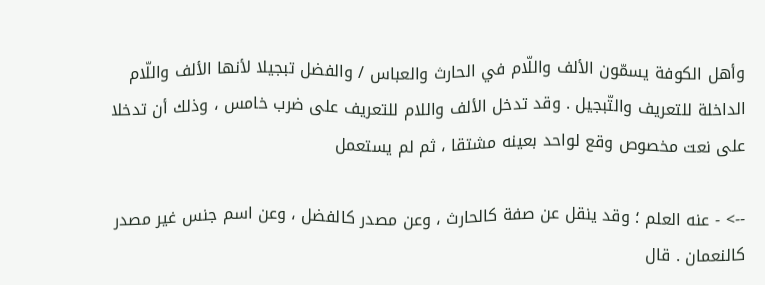وأهل الكوفة يسمّون الألف واللّام في الحارث والعباس / والفضل تبجيلا لأنها الألف واللّام الداخلة للتعريف والتّبجيل . وقد تدخل الألف واللام للتعريف على ضرب خامس ، وذلك أن تدخلا على نعت مخصوص وقع لواحد بعينه مشتقا ، ثم لم يستعمل

--> - عنه العلم ؛ وقد ينقل عن صفة كالحارث ، وعن مصدر كالفضل ، وعن اسم جنس غير مصدر كالنعمان . قال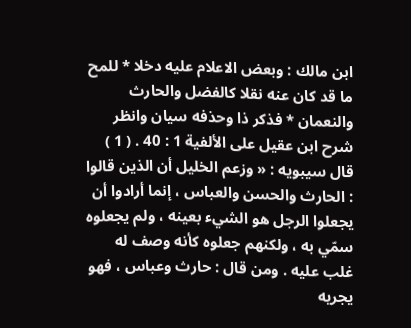ابن مالك : وبعض الاعلام عليه دخلا * للمح ما قد كان عنه نقلا كالفضل والحارث والنعمان * فذكر ذا وحذفه سيان وانظر شرح ابن عقيل على الألفية 1 : 40 . ( 1 ) قال سيبويه : « وزعم الخليل أن الذين قالوا : الحارث والحسن والعباس ، إنما أرادوا أن يجعلوا الرجل هو الشيء بعينه ، ولم يجعلوه سمّي به ، ولكنهم جعلوه كأنه وصف له غلب عليه . ومن قال : حارث وعباس ، فهو يجريه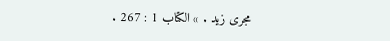مجرى زيد . » الكتاب 1 : 267 .